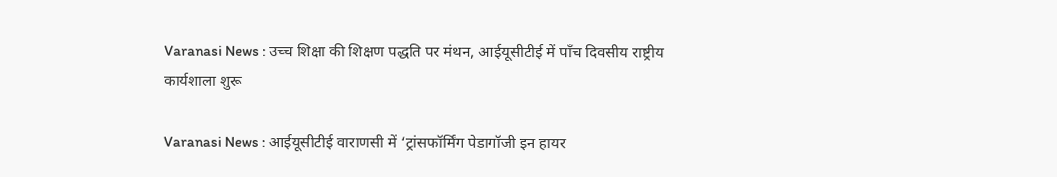Varanasi News : उच्च शिक्षा की शिक्षण पद्धति पर मंथन, आईयूसीटीई में पाँच दिवसीय राष्ट्रीय कार्यशाला शुरू

Varanasi News : आईयूसीटीई वाराणसी में ‘ट्रांसफॉर्मिंग पेडागॉजी इन हायर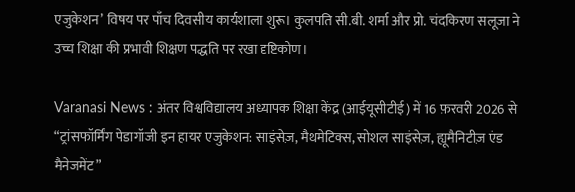एजुकेशन’ विषय पर पाँच दिवसीय कार्यशाला शुरू। कुलपति सी.बी. शर्मा और प्रो. चंदकिरण सलूजा ने उच्च शिक्षा की प्रभावी शिक्षण पद्धति पर रखा दृष्टिकोण।

Varanasi News : अंतर विश्वविद्यालय अध्यापक शिक्षा केंद्र (आईयूसीटीई) में 16 फ़रवरी 2026 से “ट्रांसफॉर्मिंग पेडागॉजी इन हायर एजुकेशन: साइंसेज़, मैथमेटिक्स, सोशल साइंसेज़, ह्यूमैनिटीज़ एंड मैनेजमेंट”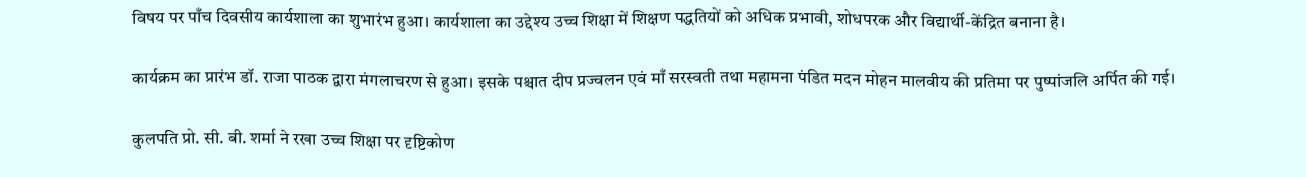विषय पर पाँच दिवसीय कार्यशाला का शुभारंभ हुआ। कार्यशाला का उद्देश्य उच्च शिक्षा में शिक्षण पद्धतियों को अधिक प्रभावी, शोधपरक और विद्यार्थी-केंद्रित बनाना है।

कार्यक्रम का प्रारंभ डॉ. राजा पाठक द्वारा मंगलाचरण से हुआ। इसके पश्चात दीप प्रज्वलन एवं माँ सरस्वती तथा महामना पंडित मदन मोहन मालवीय की प्रतिमा पर पुष्पांजलि अर्पित की गई।

कुलपति प्रो. सी. बी. शर्मा ने रखा उच्च शिक्षा पर दृष्टिकोण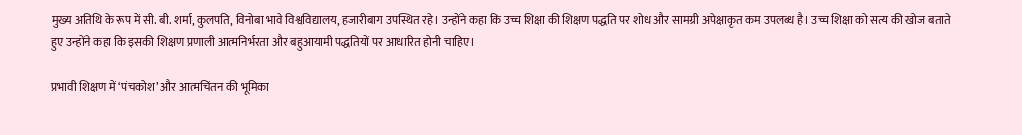मुख्य अतिथि के रूप में सी. बी. शर्मा, कुलपति, विनोबा भावे विश्वविद्यालय, हजारीबाग उपस्थित रहे। उन्होंने कहा कि उच्च शिक्षा की शिक्षण पद्धति पर शोध और सामग्री अपेक्षाकृत कम उपलब्ध है। उच्च शिक्षा को सत्य की खोज बताते हुए उन्होंने कहा कि इसकी शिक्षण प्रणाली आत्मनिर्भरता और बहुआयामी पद्धतियों पर आधारित होनी चाहिए।

प्रभावी शिक्षण में ‘पंचकोश’ और आत्मचिंतन की भूमिका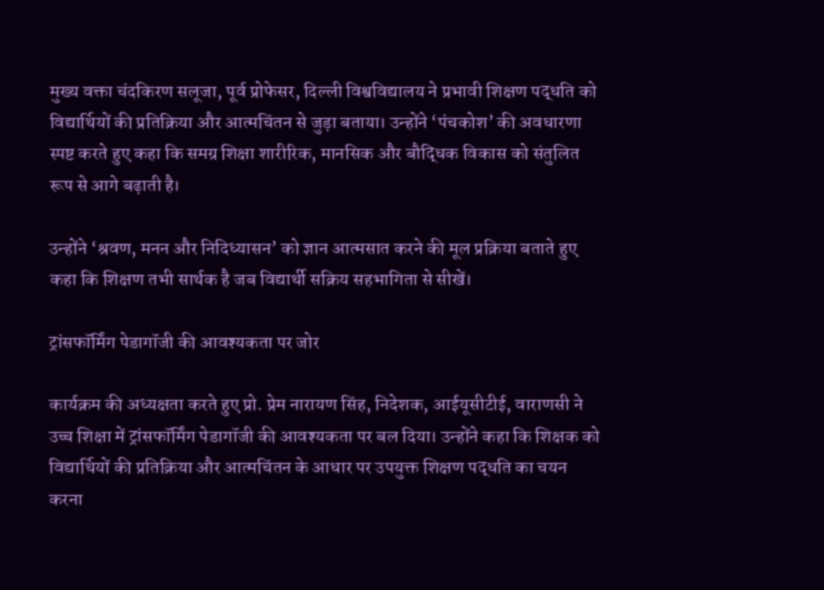मुख्य वक्ता चंदकिरण सलूजा, पूर्व प्रोफेसर, दिल्ली विश्वविद्यालय ने प्रभावी शिक्षण पद्धति को विद्यार्थियों की प्रतिक्रिया और आत्मचिंतन से जुड़ा बताया। उन्होंने ‘पंचकोश’ की अवधारणा स्पष्ट करते हुए कहा कि समग्र शिक्षा शारीरिक, मानसिक और बौद्धिक विकास को संतुलित रूप से आगे बढ़ाती है।

उन्होंने ‘श्रवण, मनन और निदिध्यासन’ को ज्ञान आत्मसात करने की मूल प्रक्रिया बताते हुए कहा कि शिक्षण तभी सार्थक है जब विद्यार्थी सक्रिय सहभागिता से सीखें।

ट्रांसफॉर्मिंग पेडागॉजी की आवश्यकता पर जोर

कार्यक्रम की अध्यक्षता करते हुए प्रो. प्रेम नारायण सिंह, निदेशक, आईयूसीटीई, वाराणसी ने उच्च शिक्षा में ट्रांसफॉर्मिंग पेडागॉजी की आवश्यकता पर बल दिया। उन्होंने कहा कि शिक्षक को विद्यार्थियों की प्रतिक्रिया और आत्मचिंतन के आधार पर उपयुक्त शिक्षण पद्धति का चयन करना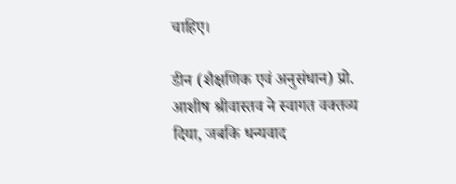चाहिए।

डीन (शैक्षणिक एवं अनुसंधान) प्रो. आशीष श्रीवास्तव ने स्वागत वक्तव्य दिया, जबकि धन्यवाद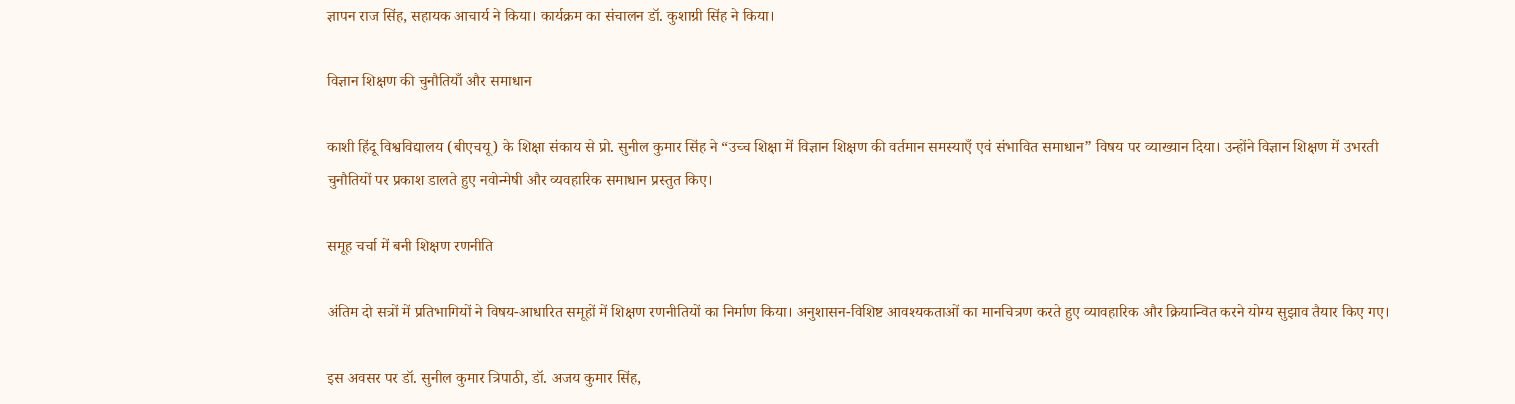ज्ञापन राज सिंह, सहायक आचार्य ने किया। कार्यक्रम का संचालन डॉ. कुशाग्री सिंह ने किया।

विज्ञान शिक्षण की चुनौतियाँ और समाधान

काशी हिंदू विश्वविद्यालय (बीएचयू) के शिक्षा संकाय से प्रो. सुनील कुमार सिंह ने “उच्च शिक्षा में विज्ञान शिक्षण की वर्तमान समस्याएँ एवं संभावित समाधान” विषय पर व्याख्यान दिया। उन्होंने विज्ञान शिक्षण में उभरती चुनौतियों पर प्रकाश डालते हुए नवोन्मेषी और व्यवहारिक समाधान प्रस्तुत किए।

समूह चर्चा में बनी शिक्षण रणनीति

अंतिम दो सत्रों में प्रतिभागियों ने विषय-आधारित समूहों में शिक्षण रणनीतियों का निर्माण किया। अनुशासन-विशिष्ट आवश्यकताओं का मानचित्रण करते हुए व्यावहारिक और क्रियान्वित करने योग्य सुझाव तैयार किए गए।

इस अवसर पर डॉ. सुनील कुमार त्रिपाठी, डॉ. अजय कुमार सिंह,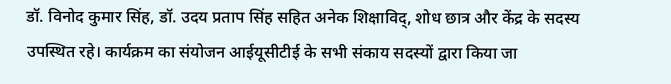डॉ. विनोद कुमार सिंह, डॉ. उदय प्रताप सिंह सहित अनेक शिक्षाविद्, शोध छात्र और केंद्र के सदस्य उपस्थित रहे। कार्यक्रम का संयोजन आईयूसीटीई के सभी संकाय सदस्यों द्वारा किया जा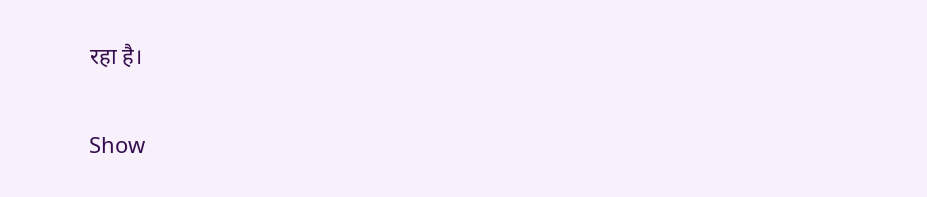रहा है।

Show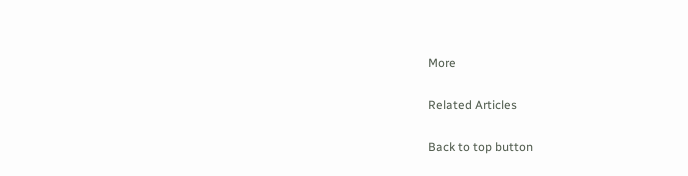More

Related Articles

Back to top button